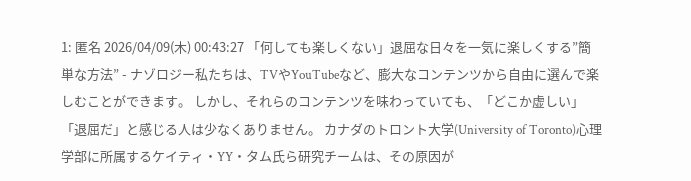1: 匿名 2026/04/09(木) 00:43:27 「何しても楽しくない」退屈な日々を一気に楽しくする”簡単な方法” - ナゾロジー私たちは、TVやYouTubeなど、膨大なコンテンツから自由に選んで楽しむことができます。 しかし、それらのコンテンツを味わっていても、「どこか虚しい」「退屈だ」と感じる人は少なくありません。 カナダのトロント大学(University of Toronto)心理学部に所属するケイティ・YY・タム氏ら研究チームは、その原因が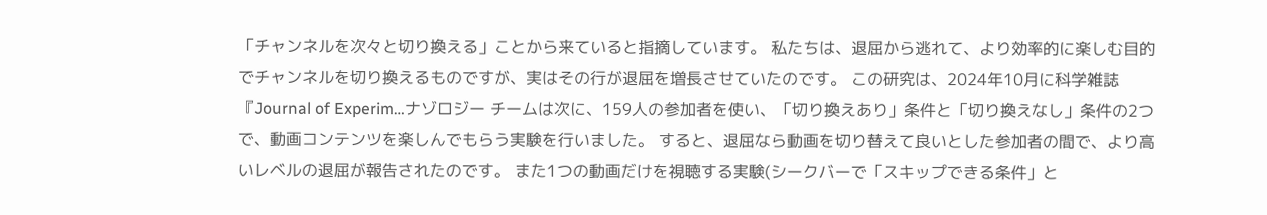「チャンネルを次々と切り換える」ことから来ていると指摘しています。 私たちは、退屈から逃れて、より効率的に楽しむ目的でチャンネルを切り換えるものですが、実はその行が退屈を増長させていたのです。 この研究は、2024年10月に科学雑誌『Journal of Experim…ナゾロジー チームは次に、159人の参加者を使い、「切り換えあり」条件と「切り換えなし」条件の2つで、動画コンテンツを楽しんでもらう実験を行いました。 すると、退屈なら動画を切り替えて良いとした参加者の間で、より高いレベルの退屈が報告されたのです。 また1つの動画だけを視聴する実験(シークバーで「スキップできる条件」と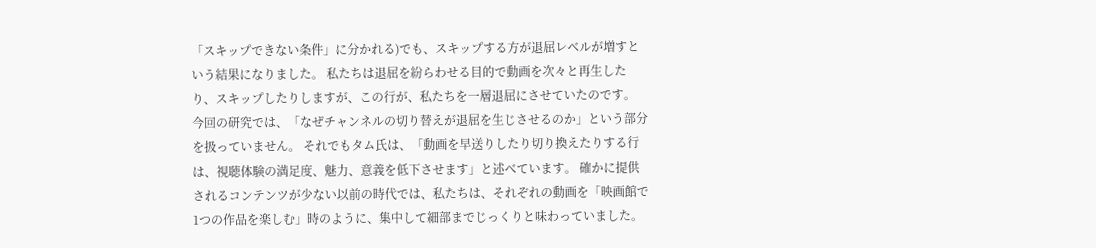「スキップできない条件」に分かれる)でも、スキップする方が退屈レベルが増すという結果になりました。 私たちは退屈を紛らわせる目的で動画を次々と再生したり、スキップしたりしますが、この行が、私たちを一層退屈にさせていたのです。 今回の研究では、「なぜチャンネルの切り替えが退屈を生じさせるのか」という部分を扱っていません。 それでもタム氏は、「動画を早送りしたり切り換えたりする行は、視聴体験の満足度、魅力、意義を低下させます」と述べています。 確かに提供されるコンテンツが少ない以前の時代では、私たちは、それぞれの動画を「映画館で1つの作品を楽しむ」時のように、集中して細部までじっくりと味わっていました。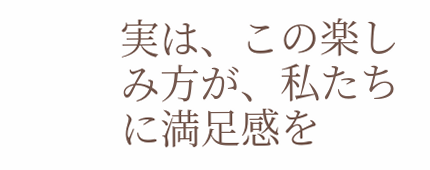実は、この楽しみ方が、私たちに満足感を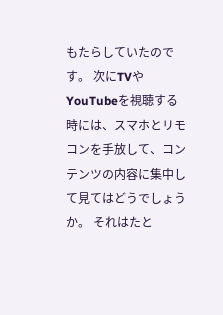もたらしていたのです。 次にTVやYouTubeを視聴する時には、スマホとリモコンを手放して、コンテンツの内容に集中して見てはどうでしょうか。 それはたと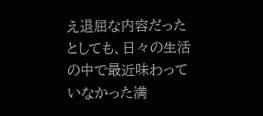え退屈な内容だったとしても、日々の生活の中で最近味わっていなかった満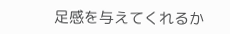足感を与えてくれるか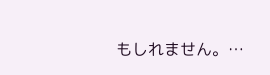もしれません。…